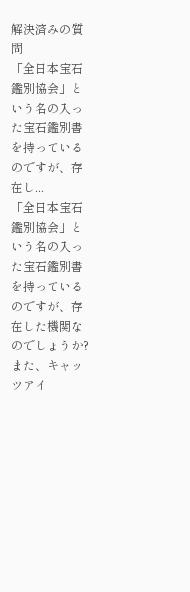解決済みの質問
「全日本宝石鑑別協会」という名の入った宝石鑑別書を持っているのですが、存在し...
「全日本宝石鑑別協会」という名の入った宝石鑑別書を持っているのですが、存在した機関なのでしょうか?
また、キャッツアイ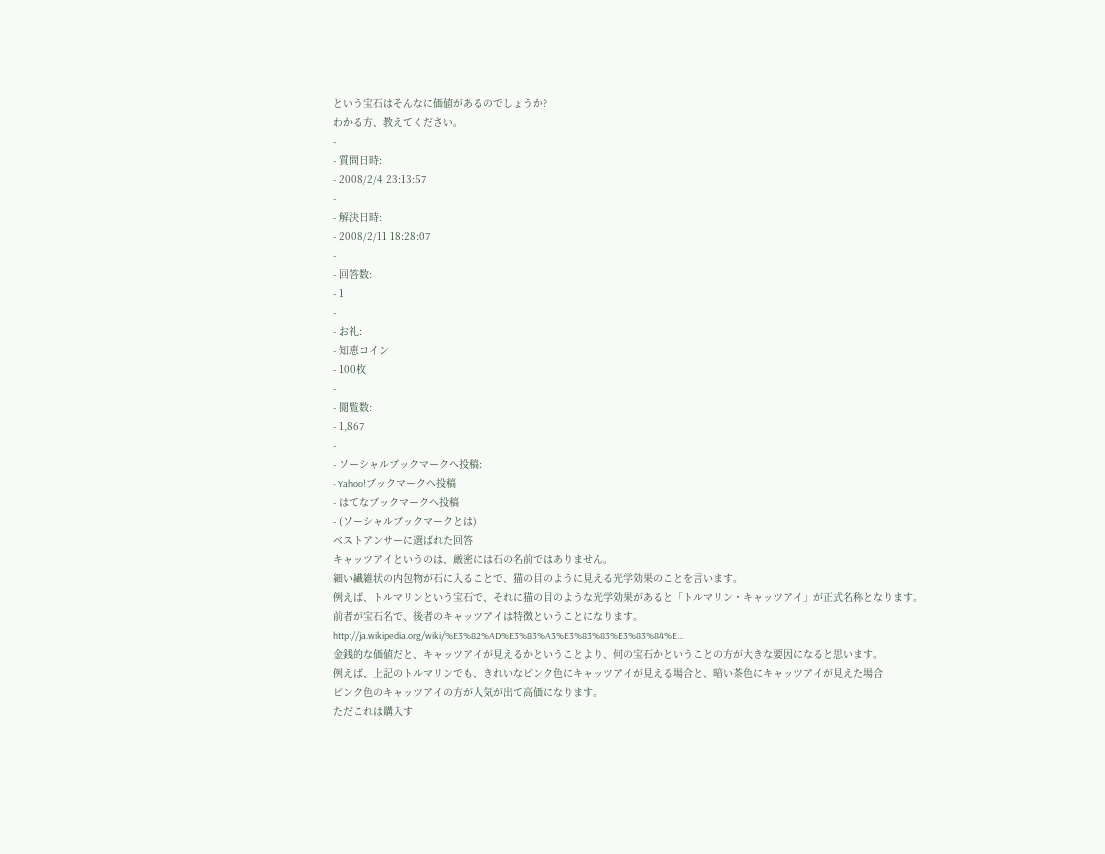という宝石はそんなに価値があるのでしょうか?
わかる方、教えてください。
-
- 質問日時:
- 2008/2/4 23:13:57
-
- 解決日時:
- 2008/2/11 18:28:07
-
- 回答数:
- 1
-
- お礼:
- 知恵コイン
- 100枚
-
- 閲覧数:
- 1,867
-
- ソーシャルブックマークへ投稿:
- Yahoo!ブックマークへ投稿
- はてなブックマークへ投稿
- (ソーシャルブックマークとは)
ベストアンサーに選ばれた回答
キャッツアイというのは、厳密には石の名前ではありません。
細い繊維状の内包物が石に入ることで、猫の目のように見える光学効果のことを言います。
例えば、トルマリンという宝石で、それに猫の目のような光学効果があると「トルマリン・キャッツアイ」が正式名称となります。
前者が宝石名で、後者のキャッツアイは特徴ということになります。
http://ja.wikipedia.org/wiki/%E3%82%AD%E3%83%A3%E3%83%83%E3%83%84%E...
金銭的な価値だと、キャッツアイが見えるかということより、何の宝石かということの方が大きな要因になると思います。
例えば、上記のトルマリンでも、きれいなピンク色にキャッツアイが見える場合と、暗い茶色にキャッツアイが見えた場合
ピンク色のキャッツアイの方が人気が出て高価になります。
ただこれは購入す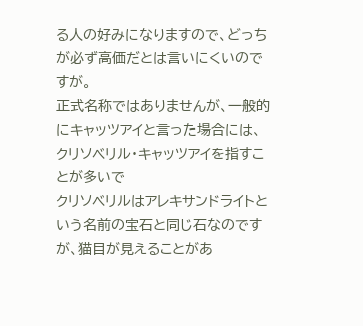る人の好みになりますので、どっちが必ず高価だとは言いにくいのですが。
正式名称ではありませんが、一般的にキャッツアイと言った場合には、クリソベリル・キャッツアイを指すことが多いで
クリソベリルはアレキサンドライトという名前の宝石と同じ石なのですが、猫目が見えることがあ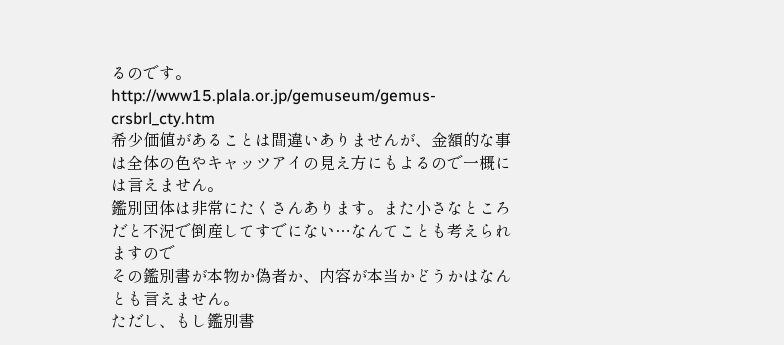るのです。
http://www15.plala.or.jp/gemuseum/gemus-crsbrl_cty.htm
希少価値があることは間違いありませんが、金額的な事は全体の色やキャッツアイの見え方にもよるので一概には言えません。
鑑別団体は非常にたくさんあります。また小さなところだと不況で倒産してすでにない…なんてことも考えられますので
その鑑別書が本物か偽者か、内容が本当かどうかはなんとも言えません。
ただし、もし鑑別書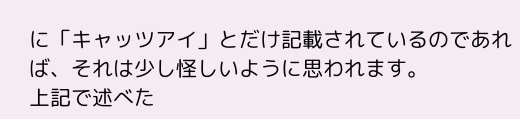に「キャッツアイ」とだけ記載されているのであれば、それは少し怪しいように思われます。
上記で述べた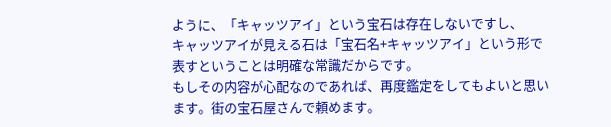ように、「キャッツアイ」という宝石は存在しないですし、
キャッツアイが見える石は「宝石名+キャッツアイ」という形で表すということは明確な常識だからです。
もしその内容が心配なのであれば、再度鑑定をしてもよいと思います。街の宝石屋さんで頼めます。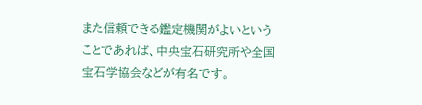また信頼できる鑑定機関がよいということであれば、中央宝石研究所や全国宝石学協会などが有名です。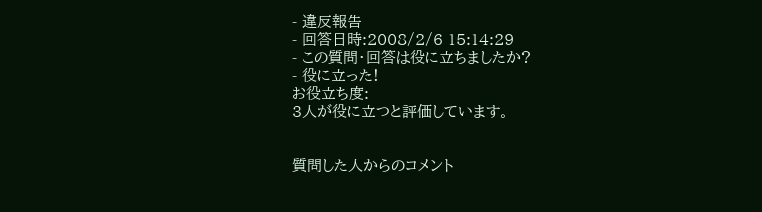- 違反報告
- 回答日時:2008/2/6 15:14:29
- この質問・回答は役に立ちましたか?
- 役に立った!
お役立ち度:
3人が役に立つと評価しています。


質問した人からのコメント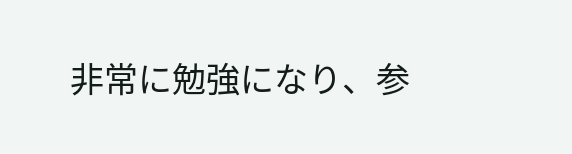非常に勉強になり、参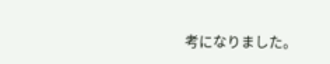考になりました。